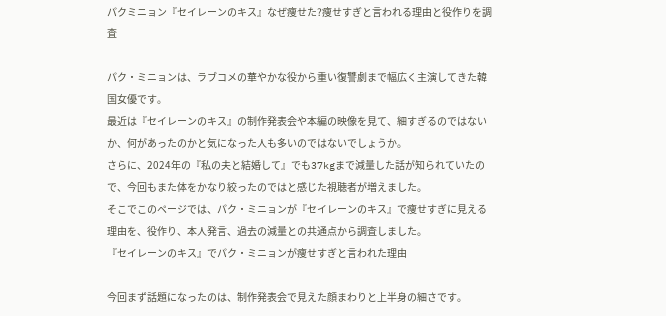パクミニョン『セイレーンのキス』なぜ痩せた?痩せすぎと言われる理由と役作りを調査

パク・ミニョンは、ラブコメの華やかな役から重い復讐劇まで幅広く主演してきた韓国女優です。
最近は『セイレーンのキス』の制作発表会や本編の映像を見て、細すぎるのではないか、何があったのかと気になった人も多いのではないでしょうか。
さらに、2024年の『私の夫と結婚して』でも37kgまで減量した話が知られていたので、今回もまた体をかなり絞ったのではと感じた視聴者が増えました。
そこでこのページでは、パク・ミニョンが『セイレーンのキス』で痩せすぎに見える理由を、役作り、本人発言、過去の減量との共通点から調査しました。
『セイレーンのキス』でパク・ミニョンが痩せすぎと言われた理由

今回まず話題になったのは、制作発表会で見えた顔まわりと上半身の細さです。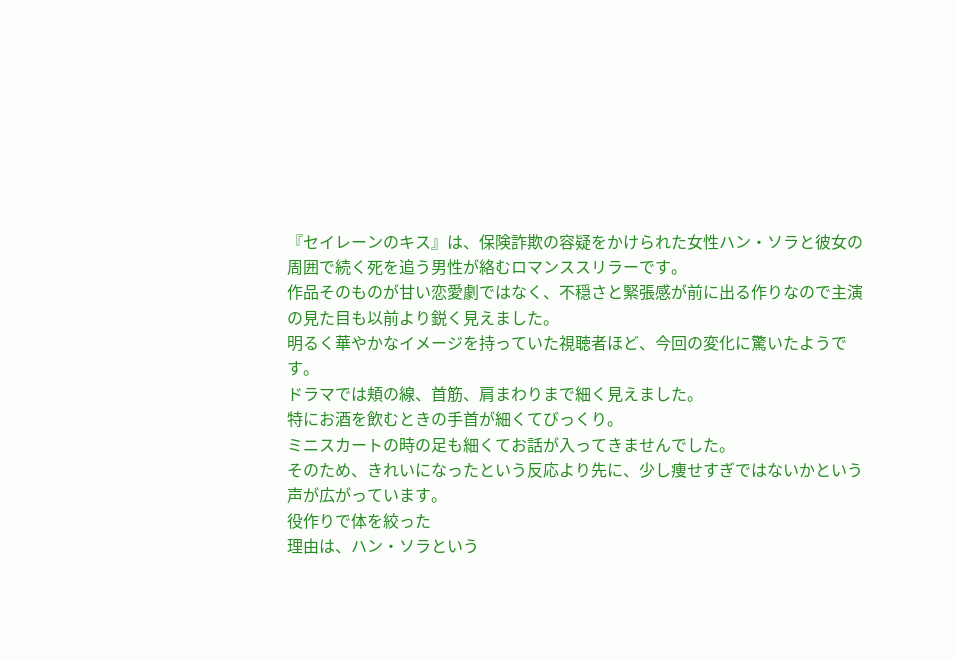『セイレーンのキス』は、保険詐欺の容疑をかけられた女性ハン・ソラと彼女の周囲で続く死を追う男性が絡むロマンススリラーです。
作品そのものが甘い恋愛劇ではなく、不穏さと緊張感が前に出る作りなので主演の見た目も以前より鋭く見えました。
明るく華やかなイメージを持っていた視聴者ほど、今回の変化に驚いたようです。
ドラマでは頬の線、首筋、肩まわりまで細く見えました。
特にお酒を飲むときの手首が細くてびっくり。
ミニスカートの時の足も細くてお話が入ってきませんでした。
そのため、きれいになったという反応より先に、少し痩せすぎではないかという声が広がっています。
役作りで体を絞った
理由は、ハン・ソラという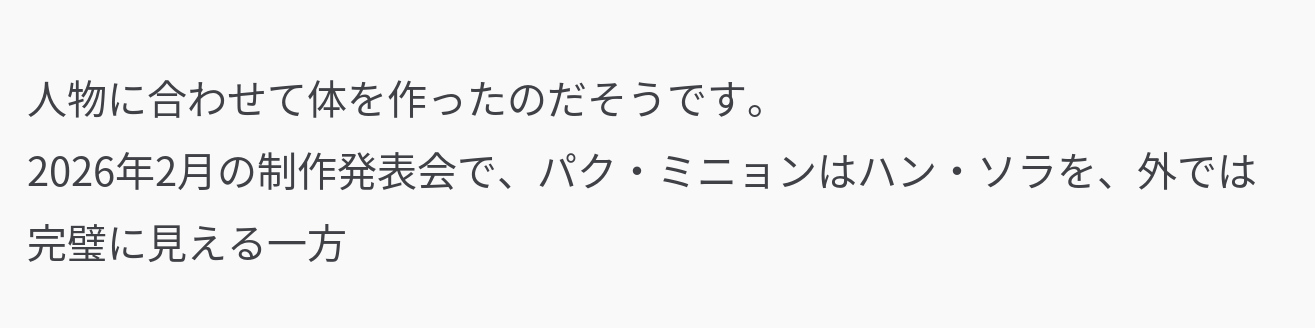人物に合わせて体を作ったのだそうです。
2026年2月の制作発表会で、パク・ミニョンはハン・ソラを、外では完璧に見える一方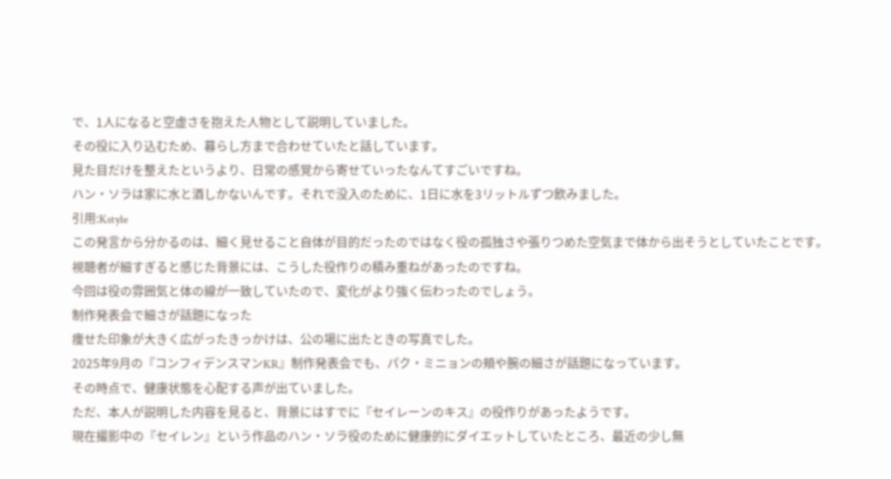で、1人になると空虚さを抱えた人物として説明していました。
その役に入り込むため、暮らし方まで合わせていたと話しています。
見た目だけを整えたというより、日常の感覚から寄せていったなんてすごいですね。
ハン・ソラは家に水と酒しかないんです。それで没入のために、1日に水を3リットルずつ飲みました。
引用:Kstyle
この発言から分かるのは、細く見せること自体が目的だったのではなく役の孤独さや張りつめた空気まで体から出そうとしていたことです。
視聴者が細すぎると感じた背景には、こうした役作りの積み重ねがあったのですね。
今回は役の雰囲気と体の線が一致していたので、変化がより強く伝わったのでしょう。
制作発表会で細さが話題になった
痩せた印象が大きく広がったきっかけは、公の場に出たときの写真でした。
2025年9月の『コンフィデンスマンKR』制作発表会でも、パク・ミニョンの頬や腕の細さが話題になっています。
その時点で、健康状態を心配する声が出ていました。
ただ、本人が説明した内容を見ると、背景にはすでに『セイレーンのキス』の役作りがあったようです。
現在撮影中の『セイレン』という作品のハン・ソラ役のために健康的にダイエットしていたところ、最近の少し無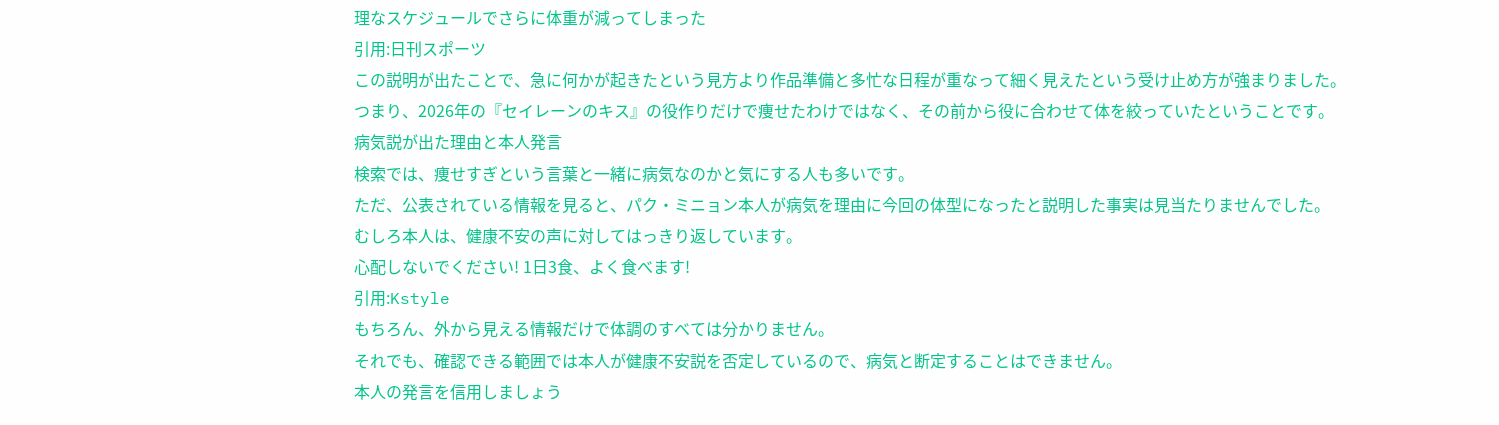理なスケジュールでさらに体重が減ってしまった
引用:日刊スポーツ
この説明が出たことで、急に何かが起きたという見方より作品準備と多忙な日程が重なって細く見えたという受け止め方が強まりました。
つまり、2026年の『セイレーンのキス』の役作りだけで痩せたわけではなく、その前から役に合わせて体を絞っていたということです。
病気説が出た理由と本人発言
検索では、痩せすぎという言葉と一緒に病気なのかと気にする人も多いです。
ただ、公表されている情報を見ると、パク・ミニョン本人が病気を理由に今回の体型になったと説明した事実は見当たりませんでした。
むしろ本人は、健康不安の声に対してはっきり返しています。
心配しないでください! 1日3食、よく食べます!
引用:Kstyle
もちろん、外から見える情報だけで体調のすべては分かりません。
それでも、確認できる範囲では本人が健康不安説を否定しているので、病気と断定することはできません。
本人の発言を信用しましょう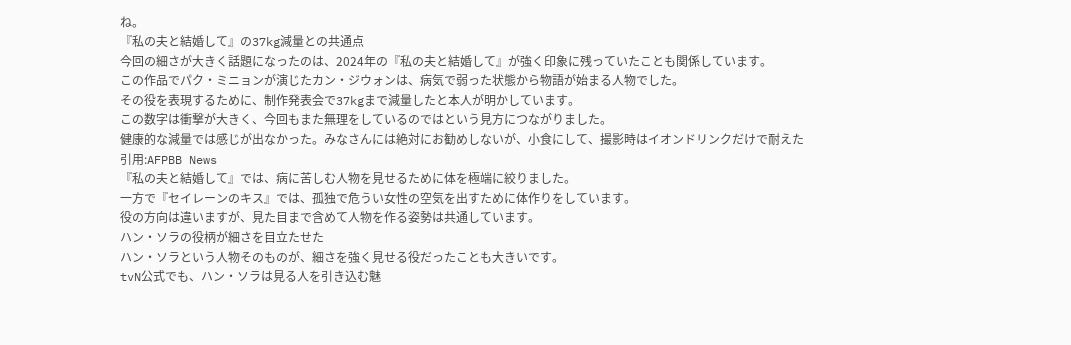ね。
『私の夫と結婚して』の37kg減量との共通点
今回の細さが大きく話題になったのは、2024年の『私の夫と結婚して』が強く印象に残っていたことも関係しています。
この作品でパク・ミニョンが演じたカン・ジウォンは、病気で弱った状態から物語が始まる人物でした。
その役を表現するために、制作発表会で37kgまで減量したと本人が明かしています。
この数字は衝撃が大きく、今回もまた無理をしているのではという見方につながりました。
健康的な減量では感じが出なかった。みなさんには絶対にお勧めしないが、小食にして、撮影時はイオンドリンクだけで耐えた
引用:AFPBB News
『私の夫と結婚して』では、病に苦しむ人物を見せるために体を極端に絞りました。
一方で『セイレーンのキス』では、孤独で危うい女性の空気を出すために体作りをしています。
役の方向は違いますが、見た目まで含めて人物を作る姿勢は共通しています。
ハン・ソラの役柄が細さを目立たせた
ハン・ソラという人物そのものが、細さを強く見せる役だったことも大きいです。
tvN公式でも、ハン・ソラは見る人を引き込む魅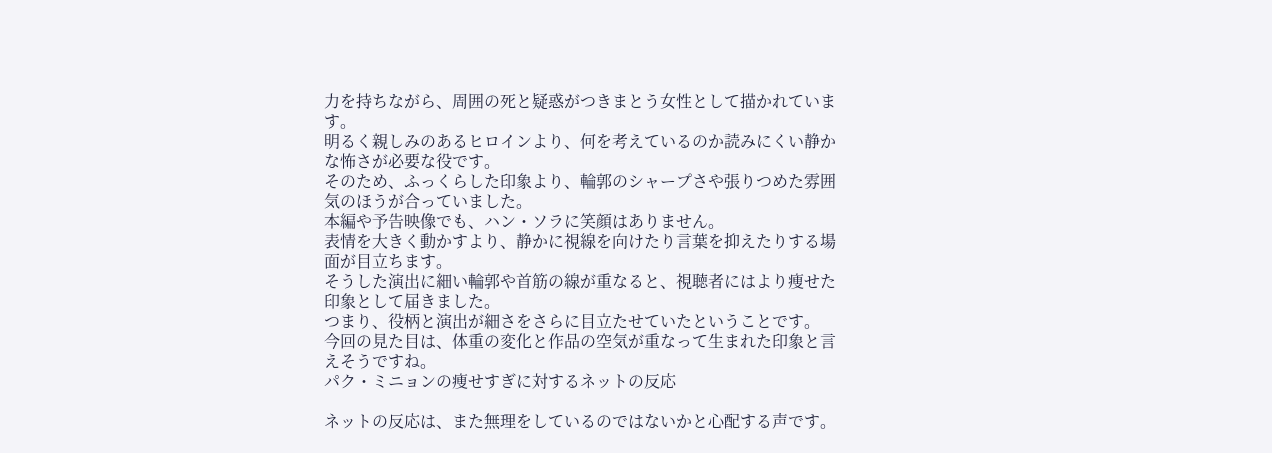力を持ちながら、周囲の死と疑惑がつきまとう女性として描かれています。
明るく親しみのあるヒロインより、何を考えているのか読みにくい静かな怖さが必要な役です。
そのため、ふっくらした印象より、輪郭のシャープさや張りつめた雰囲気のほうが合っていました。
本編や予告映像でも、ハン・ソラに笑顔はありません。
表情を大きく動かすより、静かに視線を向けたり言葉を抑えたりする場面が目立ちます。
そうした演出に細い輪郭や首筋の線が重なると、視聴者にはより痩せた印象として届きました。
つまり、役柄と演出が細さをさらに目立たせていたということです。
今回の見た目は、体重の変化と作品の空気が重なって生まれた印象と言えそうですね。
パク・ミニョンの痩せすぎに対するネットの反応

ネットの反応は、また無理をしているのではないかと心配する声です。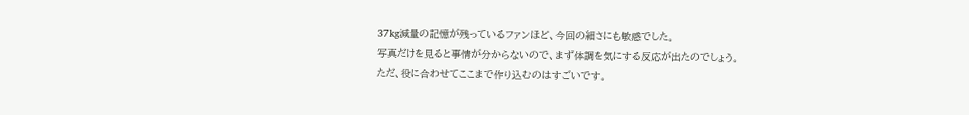37kg減量の記憶が残っているファンほど、今回の細さにも敏感でした。
写真だけを見ると事情が分からないので、まず体調を気にする反応が出たのでしょう。
ただ、役に合わせてここまで作り込むのはすごいです。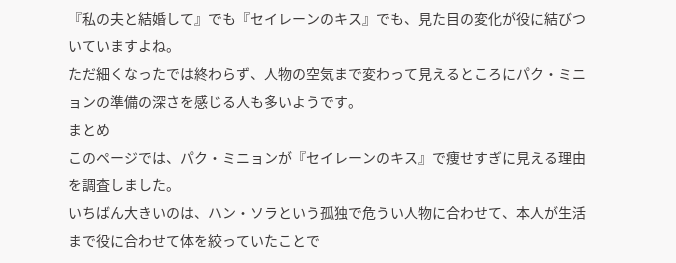『私の夫と結婚して』でも『セイレーンのキス』でも、見た目の変化が役に結びついていますよね。
ただ細くなったでは終わらず、人物の空気まで変わって見えるところにパク・ミニョンの準備の深さを感じる人も多いようです。
まとめ
このページでは、パク・ミニョンが『セイレーンのキス』で痩せすぎに見える理由を調査しました。
いちばん大きいのは、ハン・ソラという孤独で危うい人物に合わせて、本人が生活まで役に合わせて体を絞っていたことで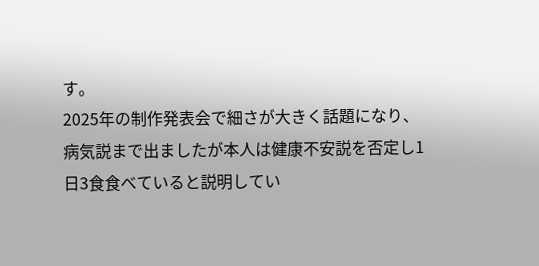す。
2025年の制作発表会で細さが大きく話題になり、病気説まで出ましたが本人は健康不安説を否定し1日3食食べていると説明してい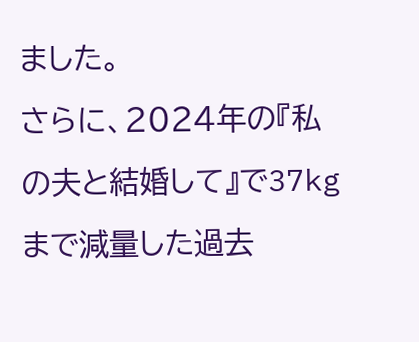ました。
さらに、2024年の『私の夫と結婚して』で37kgまで減量した過去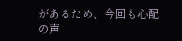があるため、今回も心配の声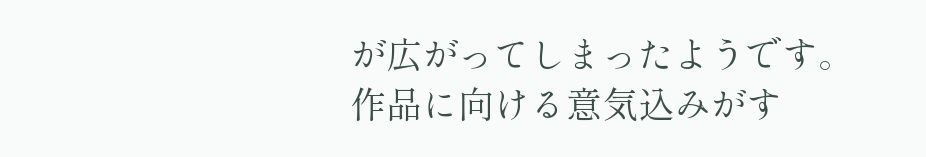が広がってしまったようです。
作品に向ける意気込みがす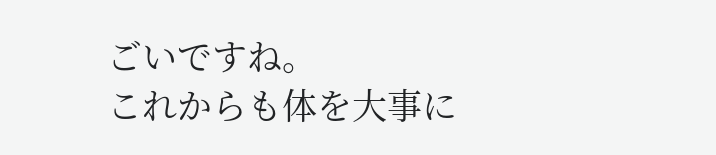ごいですね。
これからも体を大事に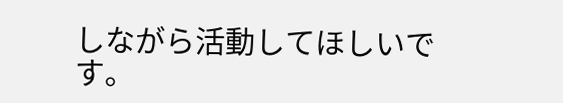しながら活動してほしいです。